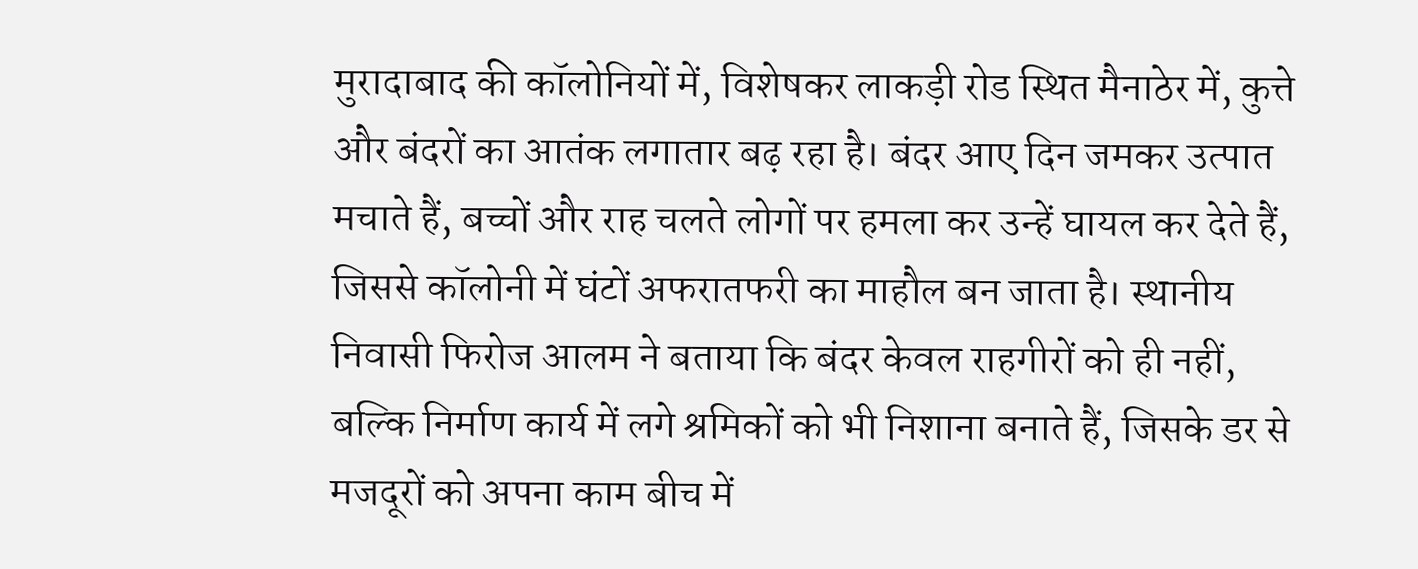मुरादाबाद की कॉलोनियों में, विशेषकर लाकड़ी रोड स्थित मैनाठेर में, कुत्ते और बंदरों का आतंक लगातार बढ़ रहा है। बंदर आए दिन जमकर उत्पात मचाते हैं, बच्चों और राह चलते लोगों पर हमला कर उन्हें घायल कर देते हैं, जिससे कॉलोनी में घंटों अफरातफरी का माहौल बन जाता है। स्थानीय निवासी फिरोज आलम ने बताया कि बंदर केवल राहगीरों को ही नहीं, बल्कि निर्माण कार्य में लगे श्रमिकों को भी निशाना बनाते हैं, जिसके डर से मजदूरों को अपना काम बीच में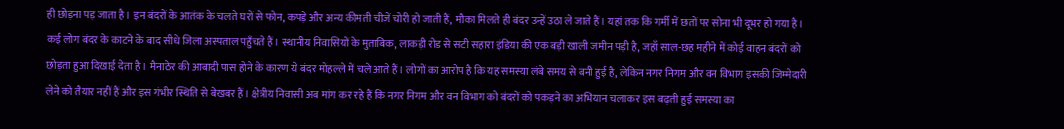ही छोड़ना पड़ जाता है। इन बंदरों के आतंक के चलते घरों से फोन, कपड़े और अन्य कीमती चीजें चोरी हो जाती हैं, मौका मिलते ही बंदर उन्हें उठा ले जाते हैं। यहां तक कि गर्मी में छतों पर सोना भी दूभर हो गया है। कई लोग बंदर के काटने के बाद सीधे जिला अस्पताल पहुँचते हैं। स्थानीय निवासियों के मुताबिक, लाकड़ी रोड से सटी सहारा इंडिया की एक बड़ी खाली जमीन पड़ी है, जहाँ साल-छह महीने में कोई वाहन बंदरों को छोड़ता हुआ दिखाई देता है। मैनाठेर की आबादी पास होने के कारण ये बंदर मोहल्ले में चले आते हैं। लोगों का आरोप है कि यह समस्या लंबे समय से बनी हुई है, लेकिन नगर निगम और वन विभाग इसकी जिम्मेदारी लेने को तैयार नहीं हैं और इस गंभीर स्थिति से बेखबर हैं। क्षेत्रीय निवासी अब मांग कर रहे हैं कि नगर निगम और वन विभाग को बंदरों को पकड़ने का अभियान चलाकर इस बढ़ती हुई समस्या का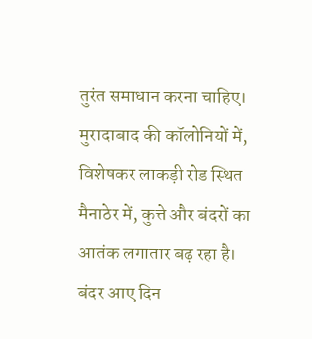तुरंत समाधान करना चाहिए।
मुरादाबाद की कॉलोनियों में, विशेषकर लाकड़ी रोड स्थित मैनाठेर में, कुत्ते और बंदरों का आतंक लगातार बढ़ रहा है। बंदर आए दिन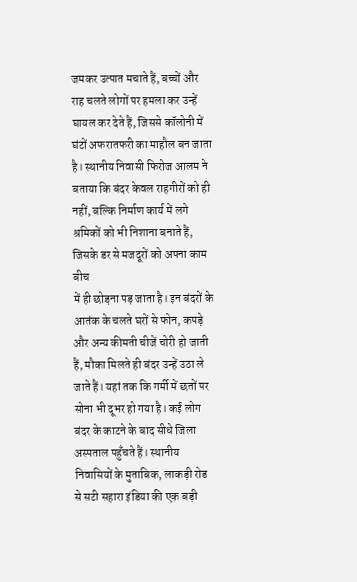जमकर उत्पात मचाते हैं, बच्चों और राह चलते लोगों पर हमला कर उन्हें घायल कर देते हैं, जिससे कॉलोनी में घंटों अफरातफरी का माहौल बन जाता है। स्थानीय निवासी फिरोज आलम ने बताया कि बंदर केवल राहगीरों को ही नहीं, बल्कि निर्माण कार्य में लगे श्रमिकों को भी निशाना बनाते हैं, जिसके डर से मजदूरों को अपना काम बीच
में ही छोड़ना पड़ जाता है। इन बंदरों के आतंक के चलते घरों से फोन, कपड़े और अन्य कीमती चीजें चोरी हो जाती हैं, मौका मिलते ही बंदर उन्हें उठा ले जाते हैं। यहां तक कि गर्मी में छतों पर सोना भी दूभर हो गया है। कई लोग बंदर के काटने के बाद सीधे जिला अस्पताल पहुँचते हैं। स्थानीय निवासियों के मुताबिक, लाकड़ी रोड से सटी सहारा इंडिया की एक बड़ी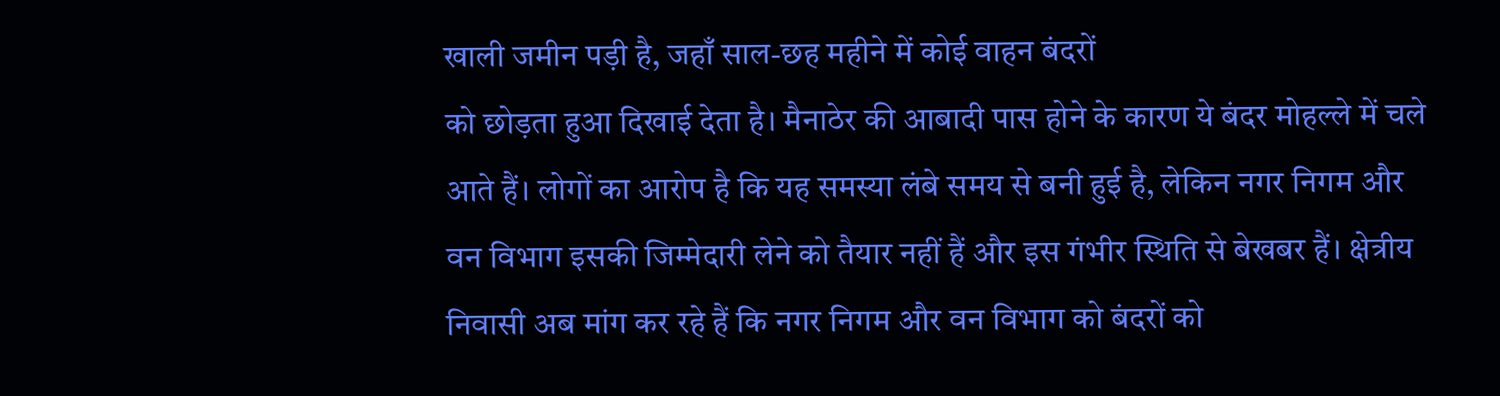खाली जमीन पड़ी है, जहाँ साल-छह महीने में कोई वाहन बंदरों
को छोड़ता हुआ दिखाई देता है। मैनाठेर की आबादी पास होने के कारण ये बंदर मोहल्ले में चले आते हैं। लोगों का आरोप है कि यह समस्या लंबे समय से बनी हुई है, लेकिन नगर निगम और वन विभाग इसकी जिम्मेदारी लेने को तैयार नहीं हैं और इस गंभीर स्थिति से बेखबर हैं। क्षेत्रीय निवासी अब मांग कर रहे हैं कि नगर निगम और वन विभाग को बंदरों को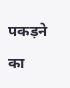पकड़ने का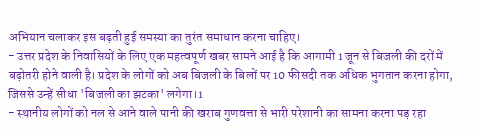अभियान चलाकर इस बढ़ती हुई समस्या का तुरंत समाधान करना चाहिए।
- उत्तर प्रदेश के निवासियों के लिए एक महत्वपूर्ण खबर सामने आई है कि आगामी 1 जून से बिजली की दरों में बढ़ोतरी होने वाली है। प्रदेश के लोगों को अब बिजली के बिलों पर 10 फीसदी तक अधिक भुगतान करना होगा, जिससे उन्हें सीधा 'बिजली का झटका' लगेगा।1
- स्थानीय लोगों को नल से आने वाले पानी की खराब गुणवत्ता से भारी परेशानी का सामना करना पड़ रहा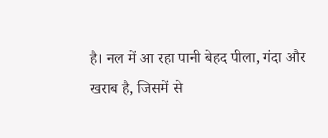है। नल में आ रहा पानी बेहद पीला, गंदा और खराब है, जिसमें से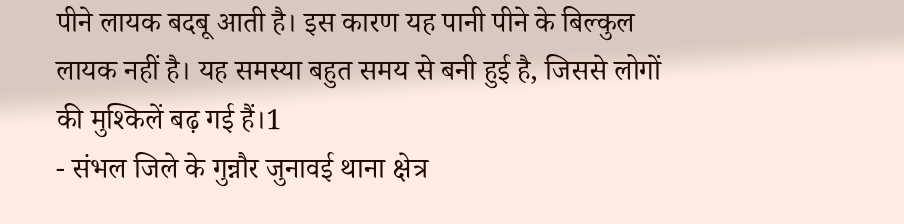पीने लायक बदबू आती है। इस कारण यह पानी पीने के बिल्कुल लायक नहीं है। यह समस्या बहुत समय से बनी हुई है, जिससे लोगों की मुश्किलें बढ़ गई हैं।1
- संभल जिले के गुन्नौर जुनावई थाना क्षेत्र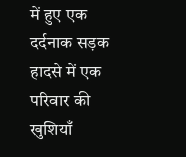में हुए एक दर्दनाक सड़क हादसे में एक परिवार की खुशियाँ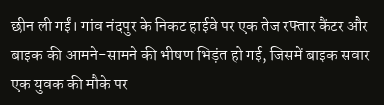छीन ली गईं। गांव नंदपुर के निकट हाईवे पर एक तेज रफ्तार कैंटर और बाइक की आमने-सामने की भीषण भिड़ंत हो गई, जिसमें बाइक सवार एक युवक की मौके पर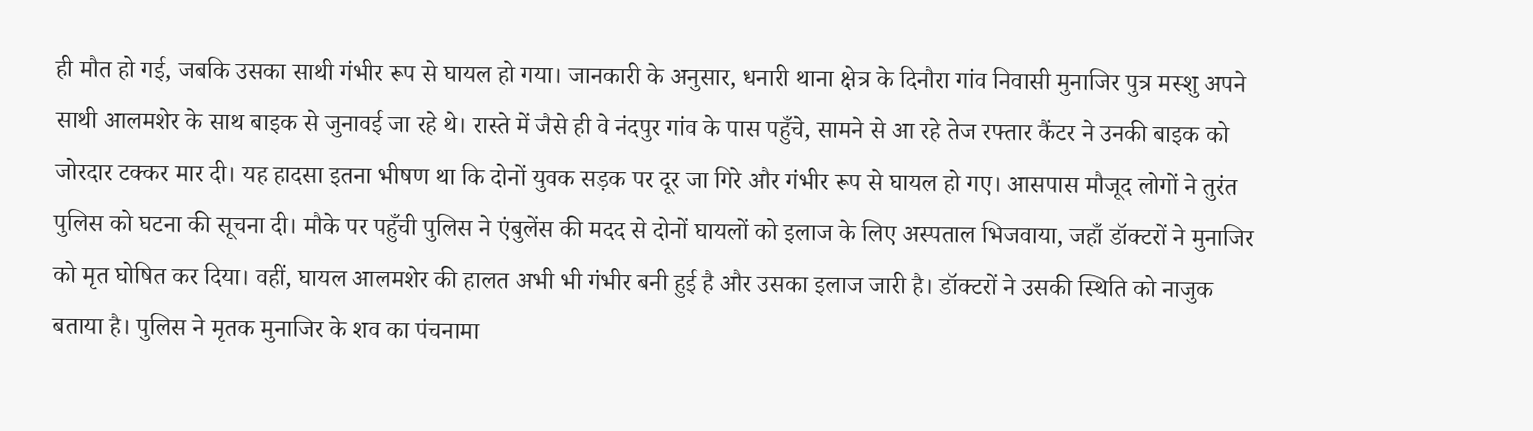ही मौत हो गई, जबकि उसका साथी गंभीर रूप से घायल हो गया। जानकारी के अनुसार, धनारी थाना क्षेत्र के दिनौरा गांव निवासी मुनाजिर पुत्र मस्शु अपने साथी आलमशेर के साथ बाइक से जुनावई जा रहे थे। रास्ते में जैसे ही वे नंदपुर गांव के पास पहुँचे, सामने से आ रहे तेज रफ्तार कैंटर ने उनकी बाइक को जोरदार टक्कर मार दी। यह हादसा इतना भीषण था कि दोनों युवक सड़क पर दूर जा गिरे और गंभीर रूप से घायल हो गए। आसपास मौजूद लोगों ने तुरंत पुलिस को घटना की सूचना दी। मौके पर पहुँची पुलिस ने एंबुलेंस की मदद से दोनों घायलों को इलाज के लिए अस्पताल भिजवाया, जहाँ डॉक्टरों ने मुनाजिर को मृत घोषित कर दिया। वहीं, घायल आलमशेर की हालत अभी भी गंभीर बनी हुई है और उसका इलाज जारी है। डॉक्टरों ने उसकी स्थिति को नाजुक बताया है। पुलिस ने मृतक मुनाजिर के शव का पंचनामा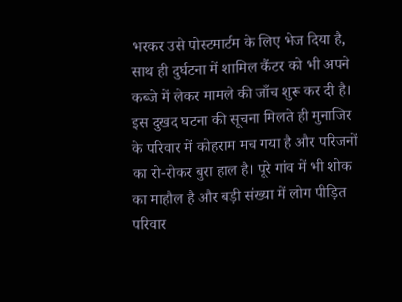भरकर उसे पोस्टमार्टम के लिए भेज दिया है, साथ ही दुर्घटना में शामिल कैंटर को भी अपने कब्जे में लेकर मामले की जाँच शुरू कर दी है। इस दुखद घटना की सूचना मिलते ही मुनाजिर के परिवार में कोहराम मच गया है और परिजनों का रो-रोकर बुरा हाल है। पूरे गांव में भी शोक का माहौल है और बड़ी संख्या में लोग पीड़ित परिवार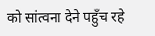को सांत्वना देने पहुँच रहे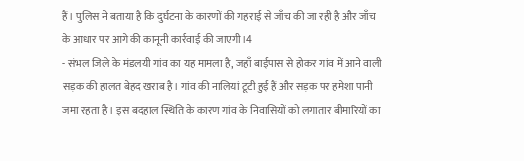हैं। पुलिस ने बताया है कि दुर्घटना के कारणों की गहराई से जाँच की जा रही है और जाँच के आधार पर आगे की कानूनी कार्रवाई की जाएगी।4
- संभल जिले के मंडलयी गांव का यह मामला है, जहाँ बाईपास से होकर गांव में आने वाली सड़क की हालत बेहद खराब है। गांव की नालियां टूटी हुई हैं और सड़क पर हमेशा पानी जमा रहता है। इस बदहाल स्थिति के कारण गांव के निवासियों को लगातार बीमारियों का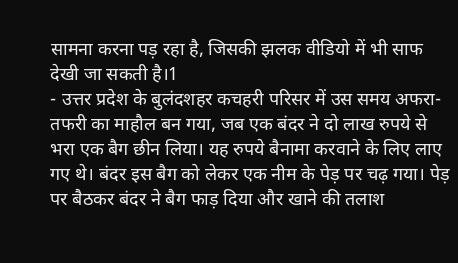सामना करना पड़ रहा है, जिसकी झलक वीडियो में भी साफ देखी जा सकती है।1
- उत्तर प्रदेश के बुलंदशहर कचहरी परिसर में उस समय अफरा-तफरी का माहौल बन गया, जब एक बंदर ने दो लाख रुपये से भरा एक बैग छीन लिया। यह रुपये बैनामा करवाने के लिए लाए गए थे। बंदर इस बैग को लेकर एक नीम के पेड़ पर चढ़ गया। पेड़ पर बैठकर बंदर ने बैग फाड़ दिया और खाने की तलाश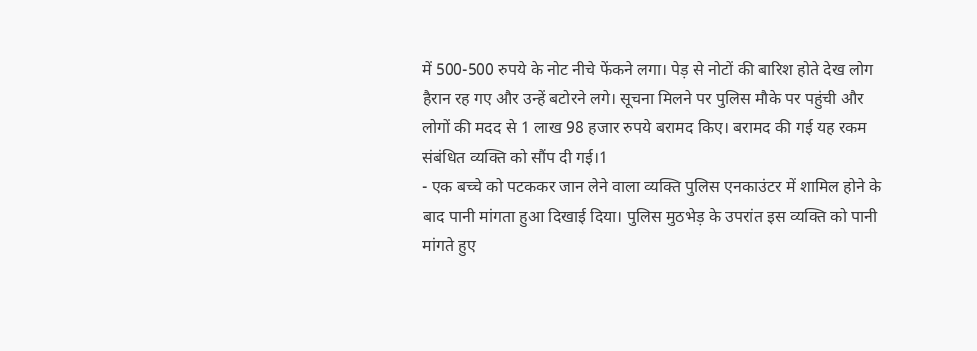में 500-500 रुपये के नोट नीचे फेंकने लगा। पेड़ से नोटों की बारिश होते देख लोग हैरान रह गए और उन्हें बटोरने लगे। सूचना मिलने पर पुलिस मौके पर पहुंची और लोगों की मदद से 1 लाख 98 हजार रुपये बरामद किए। बरामद की गई यह रकम संबंधित व्यक्ति को सौंप दी गई।1
- एक बच्चे को पटककर जान लेने वाला व्यक्ति पुलिस एनकाउंटर में शामिल होने के बाद पानी मांगता हुआ दिखाई दिया। पुलिस मुठभेड़ के उपरांत इस व्यक्ति को पानी मांगते हुए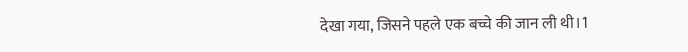देखा गया, जिसने पहले एक बच्चे की जान ली थी।1